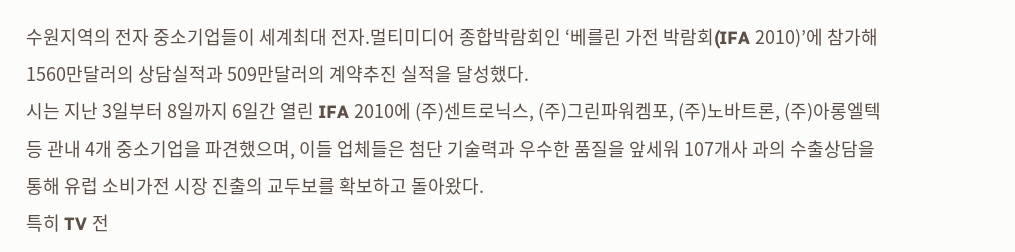수원지역의 전자 중소기업들이 세계최대 전자.멀티미디어 종합박람회인 ‘베를린 가전 박람회(IFA 2010)’에 참가해 1560만달러의 상담실적과 509만달러의 계약추진 실적을 달성했다.
시는 지난 3일부터 8일까지 6일간 열린 IFA 2010에 (주)센트로닉스, (주)그린파워켐포, (주)노바트론, (주)아롱엘텍 등 관내 4개 중소기업을 파견했으며, 이들 업체들은 첨단 기술력과 우수한 품질을 앞세워 107개사 과의 수출상담을 통해 유럽 소비가전 시장 진출의 교두보를 확보하고 돌아왔다.
특히 TV 전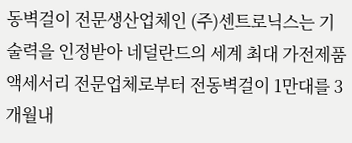동벽걸이 전문생산업체인 (주)센트로닉스는 기술력을 인정받아 네덜란드의 세계 최대 가전제품 액세서리 전문업체로부터 전동벽걸이 1만대를 3개월내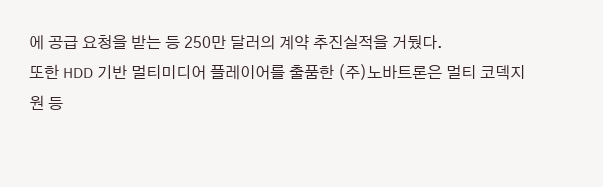에 공급 요청을 받는 등 250만 달러의 계약 추진실적을 거뒀다.
또한 HDD 기반 멀티미디어 플레이어를 출품한 (주)노바트론은 멀티 코덱지원 등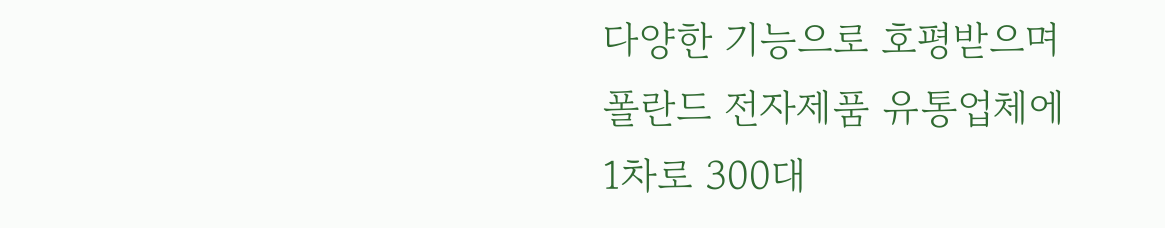다양한 기능으로 호평받으며 폴란드 전자제품 유통업체에 1차로 300대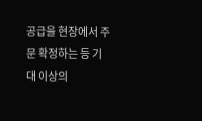공급을 현장에서 주문 확정하는 등 기대 이상의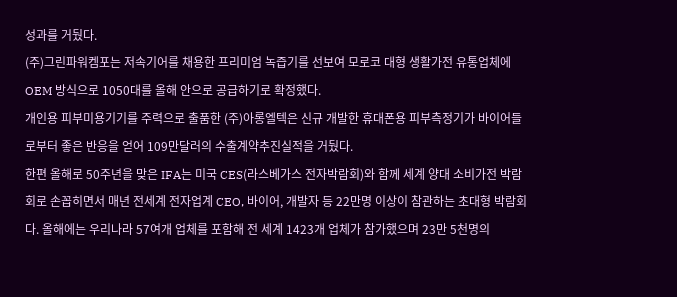성과를 거뒀다.
(주)그린파워켐포는 저속기어를 채용한 프리미엄 녹즙기를 선보여 모로코 대형 생활가전 유통업체에 OEM 방식으로 1050대를 올해 안으로 공급하기로 확정했다.
개인용 피부미용기기를 주력으로 출품한 (주)아롱엘텍은 신규 개발한 휴대폰용 피부측정기가 바이어들로부터 좋은 반응을 얻어 109만달러의 수출계약추진실적을 거뒀다.
한편 올해로 50주년을 맞은 IFA는 미국 CES(라스베가스 전자박람회)와 함께 세계 양대 소비가전 박람회로 손꼽히면서 매년 전세계 전자업계 CEO, 바이어, 개발자 등 22만명 이상이 참관하는 초대형 박람회다. 올해에는 우리나라 57여개 업체를 포함해 전 세계 1423개 업체가 참가했으며 23만 5천명의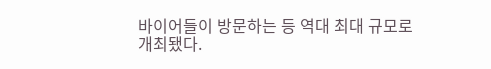바이어들이 방문하는 등 역대 최대 규모로 개최됐다.